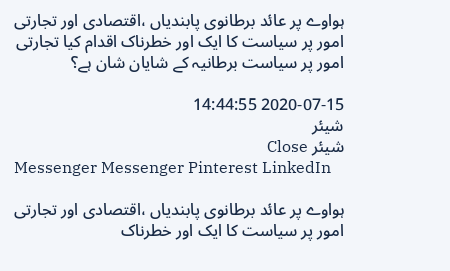ہواوے پر عائد برطانوی پابندیاں ،اقتصادی اور تجارتی امور پر سیاست کا ایک اور خطرناک اقدام کیا تجارتی امور پر سیاست برطانیہ کے شایان شان ہے؟

2020-07-15 14:44:55
شیئر
شیئر Close
Messenger Messenger Pinterest LinkedIn

ہواوے پر عائد برطانوی پابندیاں ،اقتصادی اور تجارتی امور پر سیاست کا ایک اور خطرناک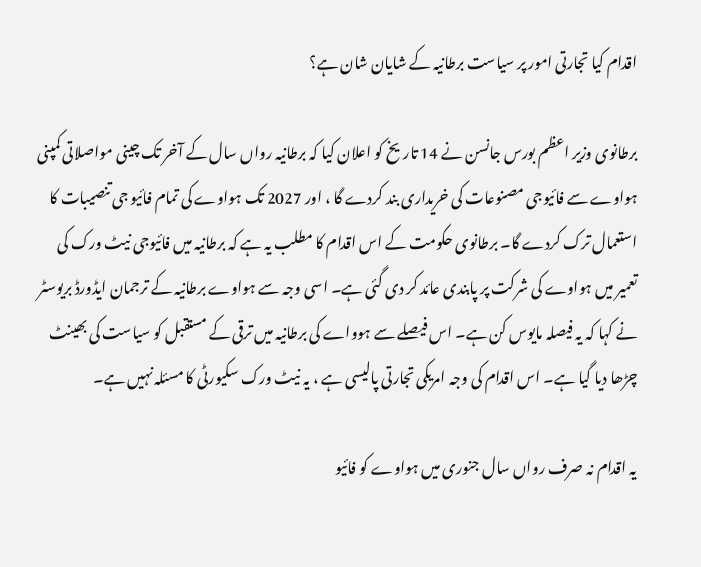اقدام کیا تجارتی امور پر سیاست برطانیہ کے شایان شان ہے؟

برطانوی وزیر اعظم بورس جانسن نے 14 تاریخ کو اعلان کیا کہ برطانیہ رواں سال کے آخر تک چینی مواصلاتی کمپنی ہواوے سے فائیوجی مصنوعات کی خریداری بند کردے گا ، اور 2027 تک ہواوے کی تمام فائیو جی تنصیبات کا استعمال ترک کردے گا۔ برطانوی حکومت کے اس اقدام کا مطلب یہ ہے کہ برطانیہ میں فائیوجی نیٹ ورک کی تعمیر میں ہواوے کی شرکت پر پابندی عائد کر دی گئی ہے۔ اسی وجہ سے ہواوے برطانیہ کے ترجمان ایڈورڈ بریوسٹر نے کہا کہ یہ فیصلہ مایوس کن ہے۔ اس فیصلے سے ہوواے کی برطانیہ میں ترقی کے مستقبل کو سیاست کی بھینٹ چڑھا دیا گیا ہے۔ اس اقدام کی وجہ امریکی تجارتی پالیسی ہے ، یہ نیٹ ورک سکیورٹی کا مسئلہ نہیں ہے۔

یہ اقدام نہ صرف رواں سال جنوری میں ہواوے کو فائیو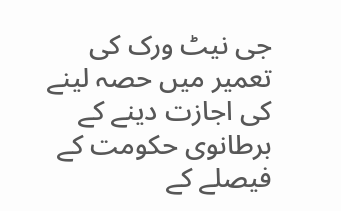جی نیٹ ورک کی تعمیر میں حصہ لینے کی اجازت دینے کے برطانوی حکومت کے فیصلے کے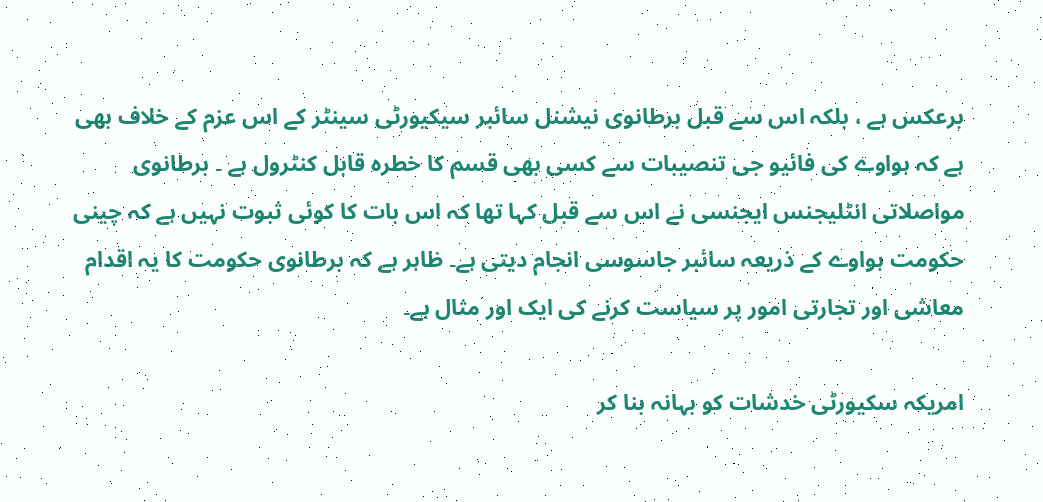برعکس ہے ، بلکہ اس سے قبل برطانوی نیشنل سائبر سیکیورٹی سینٹر کے اس عزم کے خلاف بھی ہے کہ ہواوے کی فائیو جی تنصیبات سے کسی بھی قسم کا خطرہ قابل کنٹرول ہے ۔ برطانوی مواصلاتی انٹلیجنس ایجنسی نے اس سے قبل کہا تھا کہ اس بات کا کوئی ثبوت نہیں ہے کہ چینی حکومت ہواوے کے ذریعہ سائبر جاسوسی انجام دیتی ہے۔ ظاہر ہے کہ برطانوی حکومت کا یہ اقدام معاشی اور تجارتی امور پر سیاست کرنے کی ایک اور مثال ہے۔

امریکہ سکیورٹی خدشات کو بہانہ بنا کر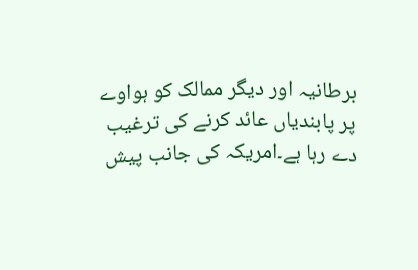برطانیہ اور دیگر ممالک کو ہواوے پر پابندیاں عائد کرنے کی ترغیب دے رہا ہے۔امریکہ کی جانب پیش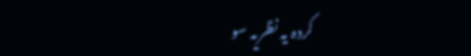کردہ یہ نظریہ سو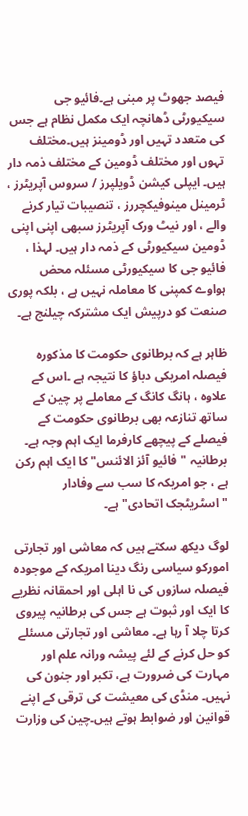فیصد جھوٹ پر مبنی ہے۔فائیو جی سیکیورٹی ڈھانچہ ایک مکمل نظام ہے جس کی متعدد تہیں اور ڈومینز ہیں۔مختلف تہوں اور مختلف ڈومین کے مختلف ذمہ دار ہیں۔ ایپلی کیشن ڈویلپرز / سروس آپریٹرز ، ٹرمینل مینوفیکچررز ، تنصیبات تیار کرنے والے ، اور نیٹ ورک آپریٹرز سبھی اپنی اپنی ڈومین سیکیورٹی کے ذمہ دار ہیں۔ لہذا ، فائیو جی کا سیکیورٹی مسئلہ محض ہواوے کمپنی کا معاملہ نہیں ہے ، بلکہ پوری صنعت کو درپیش ایک مشترکہ چیلنج ہے۔

ظاہر ہے کہ برطانوی حکومت کا مذکورہ فیصلہ امریکی دباؤ کا نتیجہ ہے ۔اس کے علاوہ ، ہانگ کانگ کے معاملے پر چین کے ساتھ تنازعہ بھی برطانوی حکومت کے فیصلے کے پیچھے کارفرما ایک اہم وجہ ہے۔ برطانیہ "فائیو آئز الائنس" کا ایک اہم رکن ہے ، جو امریکہ کا سب سے وفادار "اسٹریٹجک اتحادی" ہے۔

لوگ دیکھ سکتے ہیں کہ معاشی اور تجارتی امورکو سیاسی رنگ دینا امریکہ کے موجودہ فیصلہ سازوں کی نا اہلی اور احمقانہ نظریے کا ایک اور ثبوت ہے جس کی برطانیہ پیروی کرتا چلا آ رہا ہے۔ معاشی اور تجارتی مسئلے کو حل کرنے کے لئے پیشہ ورانہ علم اور مہارت کی ضرورت ہے، تکبر اور جنون کی نہیں۔ منڈی کی معیشت کی ترقی کے اپنے قوانین اور ضوابط ہوتے ہیں۔چین کی وزارت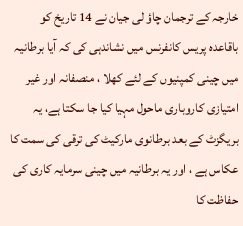خارجہ کے ترجمان چاؤ لی جیان نے 14 تاریخ کو باقاعدہ پریس کانفرنس میں نشاندہی کی کہ آیا برطانیہ میں چینی کمپنیوں کے لئے کھلا ، منصفانہ اور غیر امتیازی کاروباری ماحول مہیا کیا جا سکتا ہے، یہ بریگزٹ کے بعد برطانوی مارکیٹ کی ترقی کی سمت کا عکاس ہے ، اور یہ برطانیہ میں چینی سرمایہ کاری کی حفاظت کا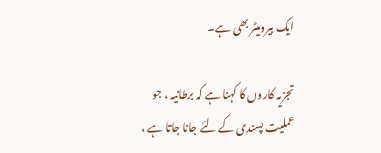ایک بیرومیٹر بھی ہے۔

تجزیہ کاروں کا کہنا ہے کہ برطانیہ ، جو عملیت پسندی کے لئے جانا جاتا ہے ،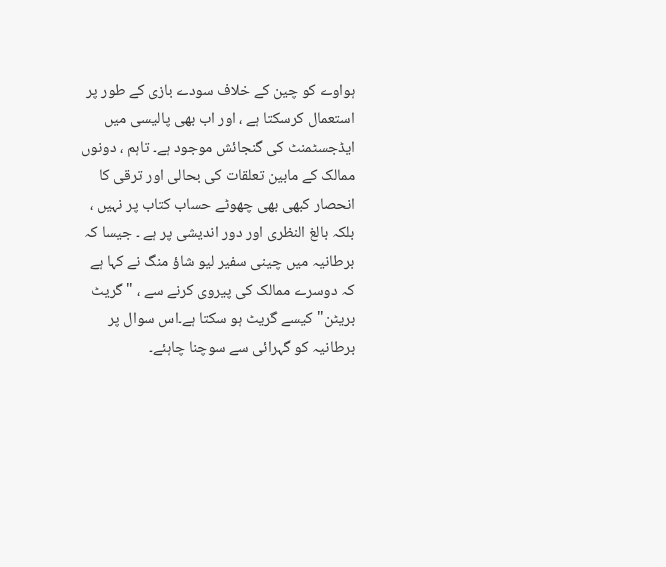ہواوے کو چین کے خلاف سودے بازی کے طور پر استعمال کرسکتا ہے ، اور اب بھی پالیسی میں ایڈجسٹمنٹ کی گنجائش موجود ہے۔ تاہم ، دونوں ممالک کے مابین تعلقات کی بحالی اور ترقی کا انحصار کبھی بھی چھوٹے حساب کتاب پر نہیں ، بلکہ بالغ النظری اور دور اندیشی پر ہے ۔ جیسا کہ برطانیہ میں چینی سفیر لیو شاؤ منگ نے کہا ہے کہ دوسرے ممالک کی پیروی کرنے سے ، " گریٹ بریٹن" کیسے گریٹ ہو سکتا ہے۔اس سوال پر برطانیہ کو گہرائی سے سوچنا چاہئے۔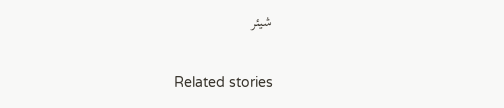شیئر

Related stories